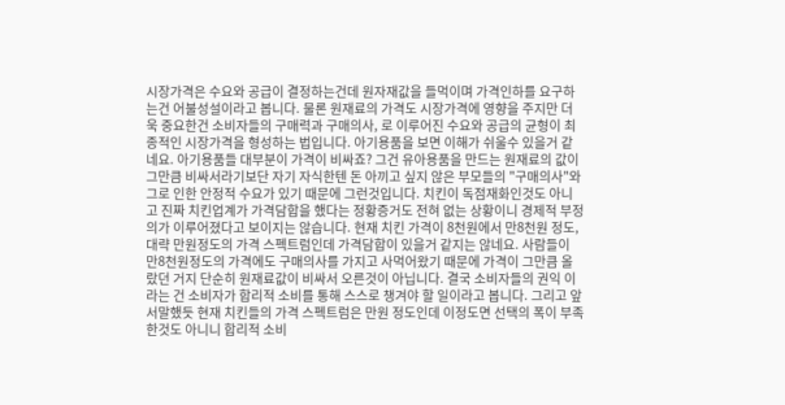시장가격은 수요와 공급이 결정하는건데 원자재값을 들먹이며 가격인하를 요구하는건 어불성설이라고 봅니다. 물론 원재료의 가격도 시장가격에 영향을 주지만 더욱 중요한건 소비자들의 구매력과 구매의사, 로 이루어진 수요와 공급의 균형이 최종적인 시장가격을 형성하는 법입니다. 아기용품을 보면 이해가 쉬울수 있을거 같네요. 아기용품들 대부분이 가격이 비싸죠? 그건 유아용품을 만드는 원재료의 값이 그만큼 비싸서라기보단 자기 자식한텐 돈 아끼고 싶지 않은 부모들의 "구매의사"와 그로 인한 안정적 수요가 있기 때문에 그런것입니다. 치킨이 독점재화인것도 아니고 진짜 치킨업계가 가격담합을 했다는 정황증거도 전혀 없는 상황이니 경제적 부정의가 이루어졌다고 보이지는 않습니다. 현재 치킨 가격이 8천원에서 만8천원 정도, 대략 만원정도의 가격 스펙트럼인데 가격담합이 있을거 같지는 않네요. 사람들이 만8천원정도의 가격에도 구매의사를 가지고 사먹어왔기 때문에 가격이 그만큼 올랐던 거지 단순히 원재료값이 비싸서 오른것이 아닙니다. 결국 소비자들의 권익 이라는 건 소비자가 합리적 소비를 통해 스스로 챙겨야 할 일이라고 봅니다. 그리고 앞서말했듯 현재 치킨들의 가격 스펙트럼은 만원 정도인데 이정도면 선택의 폭이 부족한것도 아니니 합리적 소비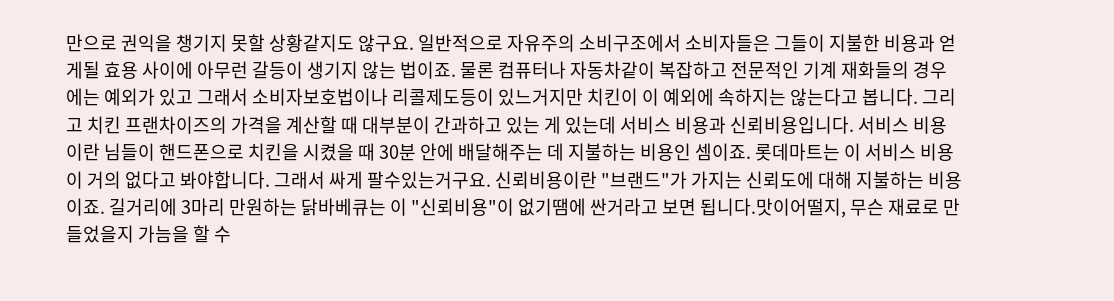만으로 권익을 챙기지 못할 상황같지도 않구요. 일반적으로 자유주의 소비구조에서 소비자들은 그들이 지불한 비용과 얻게될 효용 사이에 아무런 갈등이 생기지 않는 법이죠. 물론 컴퓨터나 자동차같이 복잡하고 전문적인 기계 재화들의 경우에는 예외가 있고 그래서 소비자보호법이나 리콜제도등이 있느거지만 치킨이 이 예외에 속하지는 않는다고 봅니다. 그리고 치킨 프랜차이즈의 가격을 계산할 때 대부분이 간과하고 있는 게 있는데 서비스 비용과 신뢰비용입니다. 서비스 비용이란 님들이 핸드폰으로 치킨을 시켰을 때 30분 안에 배달해주는 데 지불하는 비용인 셈이죠. 롯데마트는 이 서비스 비용이 거의 없다고 봐야합니다. 그래서 싸게 팔수있는거구요. 신뢰비용이란 "브랜드"가 가지는 신뢰도에 대해 지불하는 비용이죠. 길거리에 3마리 만원하는 닭바베큐는 이 "신뢰비용"이 없기땜에 싼거라고 보면 됩니다.맛이어떨지, 무슨 재료로 만들었을지 가늠을 할 수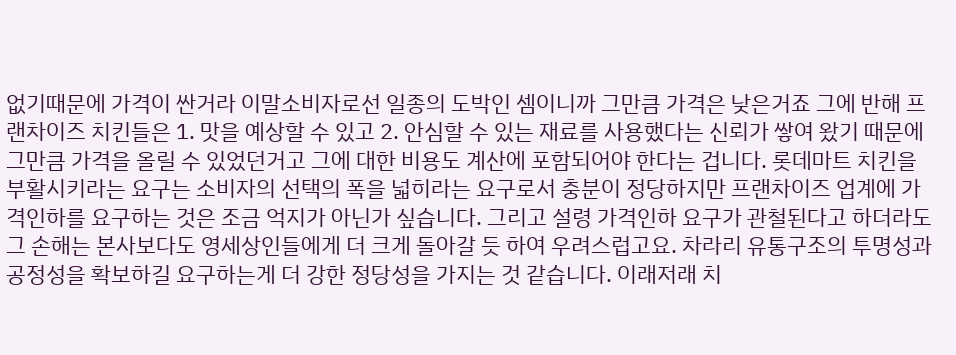없기때문에 가격이 싼거라 이말소비자로선 일종의 도박인 셈이니까 그만큼 가격은 낮은거죠 그에 반해 프랜차이즈 치킨들은 1. 맛을 예상할 수 있고 2. 안심할 수 있는 재료를 사용했다는 신뢰가 쌓여 왔기 때문에 그만큼 가격을 올릴 수 있었던거고 그에 대한 비용도 계산에 포함되어야 한다는 겁니다. 롯데마트 치킨을 부활시키라는 요구는 소비자의 선택의 폭을 넓히라는 요구로서 충분이 정당하지만 프랜차이즈 업계에 가격인하를 요구하는 것은 조금 억지가 아닌가 싶습니다. 그리고 설령 가격인하 요구가 관철된다고 하더라도 그 손해는 본사보다도 영세상인들에게 더 크게 돌아갈 듯 하여 우려스럽고요. 차라리 유통구조의 투명성과 공정성을 확보하길 요구하는게 더 강한 정당성을 가지는 것 같습니다. 이래저래 치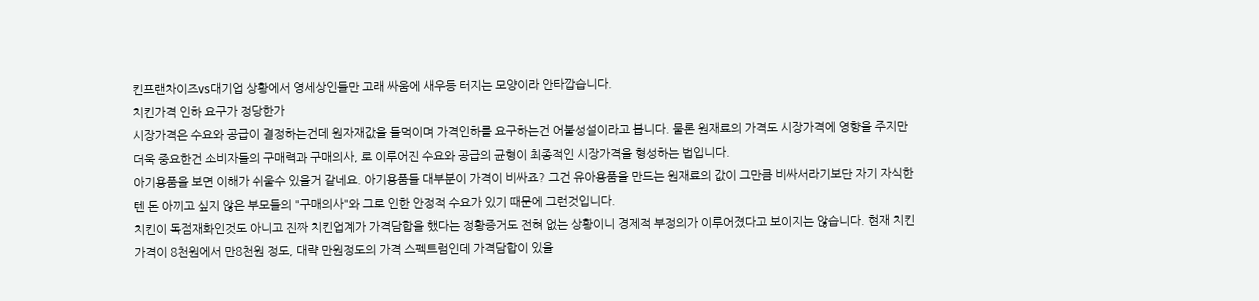킨프랜차이즈vs대기업 상황에서 영세상인들만 고래 싸움에 새우등 터지는 모양이라 안타깝습니다.
치킨가격 인하 요구가 정당한가
시장가격은 수요와 공급이 결정하는건데 원자재값을 들먹이며 가격인하를 요구하는건 어불성설이라고 봅니다. 물론 원재료의 가격도 시장가격에 영향을 주지만 더욱 중요한건 소비자들의 구매력과 구매의사, 로 이루어진 수요와 공급의 균형이 최종적인 시장가격을 형성하는 법입니다.
아기용품을 보면 이해가 쉬울수 있을거 같네요. 아기용품들 대부분이 가격이 비싸죠? 그건 유아용품을 만드는 원재료의 값이 그만큼 비싸서라기보단 자기 자식한텐 돈 아끼고 싶지 않은 부모들의 "구매의사"와 그로 인한 안정적 수요가 있기 때문에 그런것입니다.
치킨이 독점재화인것도 아니고 진짜 치킨업계가 가격담합을 했다는 정황증거도 전혀 없는 상황이니 경제적 부정의가 이루어졌다고 보이지는 않습니다. 현재 치킨 가격이 8천원에서 만8천원 정도, 대략 만원정도의 가격 스펙트럼인데 가격담합이 있을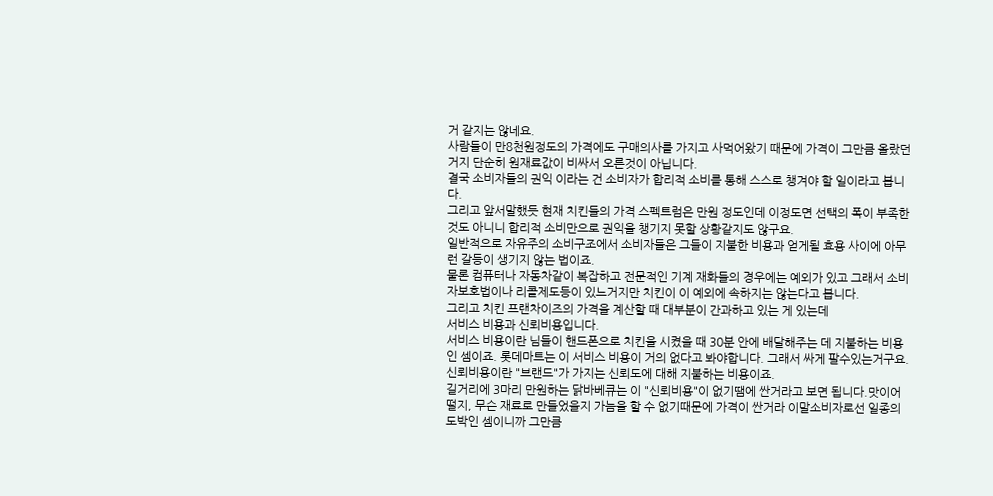거 같지는 않네요.
사람들이 만8천원정도의 가격에도 구매의사를 가지고 사먹어왔기 때문에 가격이 그만큼 올랐던 거지 단순히 원재료값이 비싸서 오른것이 아닙니다.
결국 소비자들의 권익 이라는 건 소비자가 합리적 소비를 통해 스스로 챙겨야 할 일이라고 봅니다.
그리고 앞서말했듯 현재 치킨들의 가격 스펙트럼은 만원 정도인데 이정도면 선택의 폭이 부족한것도 아니니 합리적 소비만으로 권익을 챙기지 못할 상황같지도 않구요.
일반적으로 자유주의 소비구조에서 소비자들은 그들이 지불한 비용과 얻게될 효용 사이에 아무런 갈등이 생기지 않는 법이죠.
물론 컴퓨터나 자동차같이 복잡하고 전문적인 기계 재화들의 경우에는 예외가 있고 그래서 소비자보호법이나 리콜제도등이 있느거지만 치킨이 이 예외에 속하지는 않는다고 봅니다.
그리고 치킨 프랜차이즈의 가격을 계산할 때 대부분이 간과하고 있는 게 있는데
서비스 비용과 신뢰비용입니다.
서비스 비용이란 님들이 핸드폰으로 치킨을 시켰을 때 30분 안에 배달해주는 데 지불하는 비용인 셈이죠. 롯데마트는 이 서비스 비용이 거의 없다고 봐야합니다. 그래서 싸게 팔수있는거구요.
신뢰비용이란 "브랜드"가 가지는 신뢰도에 대해 지불하는 비용이죠.
길거리에 3마리 만원하는 닭바베큐는 이 "신뢰비용"이 없기땜에 싼거라고 보면 됩니다.맛이어떨지, 무슨 재료로 만들었을지 가늠을 할 수 없기때문에 가격이 싼거라 이말소비자로선 일종의 도박인 셈이니까 그만큼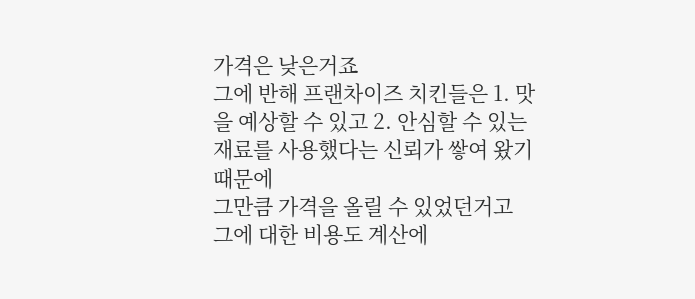가격은 낮은거죠
그에 반해 프랜차이즈 치킨들은 1. 맛을 예상할 수 있고 2. 안심할 수 있는 재료를 사용했다는 신뢰가 쌓여 왔기 때문에
그만큼 가격을 올릴 수 있었던거고
그에 대한 비용도 계산에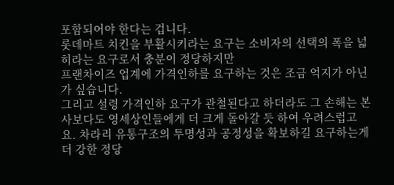포함되어야 한다는 겁니다.
롯데마트 치킨을 부활시키라는 요구는 소비자의 선택의 폭을 넓히라는 요구로서 충분이 정당하지만
프랜차이즈 업계에 가격인하를 요구하는 것은 조금 억지가 아닌가 싶습니다.
그리고 설령 가격인하 요구가 관철된다고 하더라도 그 손해는 본사보다도 영세상인들에게 더 크게 돌아갈 듯 하여 우려스럽고요. 차라리 유통구조의 투명성과 공정성을 확보하길 요구하는게 더 강한 정당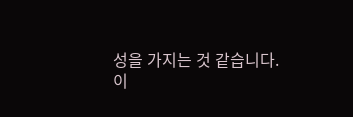성을 가지는 것 같습니다.
이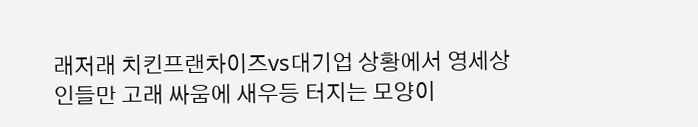래저래 치킨프랜차이즈vs대기업 상황에서 영세상인들만 고래 싸움에 새우등 터지는 모양이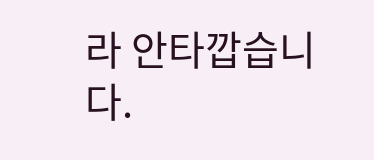라 안타깝습니다.